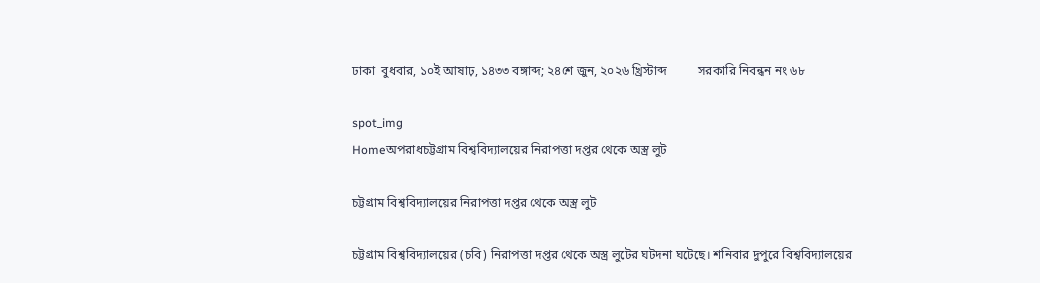ঢাকা  বুধবার, ১০ই আষাঢ়, ১৪৩৩ বঙ্গাব্দ; ২৪শে জুন, ২০২৬ খ্রিস্টাব্দ          সরকারি নিবন্ধন নং ৬৮

spot_img
Homeঅপরাধচট্টগ্রাম বিশ্ববিদ্যালয়ের নিরাপত্তা দপ্তর থেকে অস্ত্র লুট

চট্টগ্রাম বিশ্ববিদ্যালয়ের নিরাপত্তা দপ্তর থেকে অস্ত্র লুট

চট্টগ্রাম বিশ্ববিদ্যালয়ের (চবি) নিরাপত্তা দপ্তর থেকে অস্ত্র লুটের ঘটদনা ঘটেছে। শনিবার দুপুরে বিশ্ববিদ্যালয়ের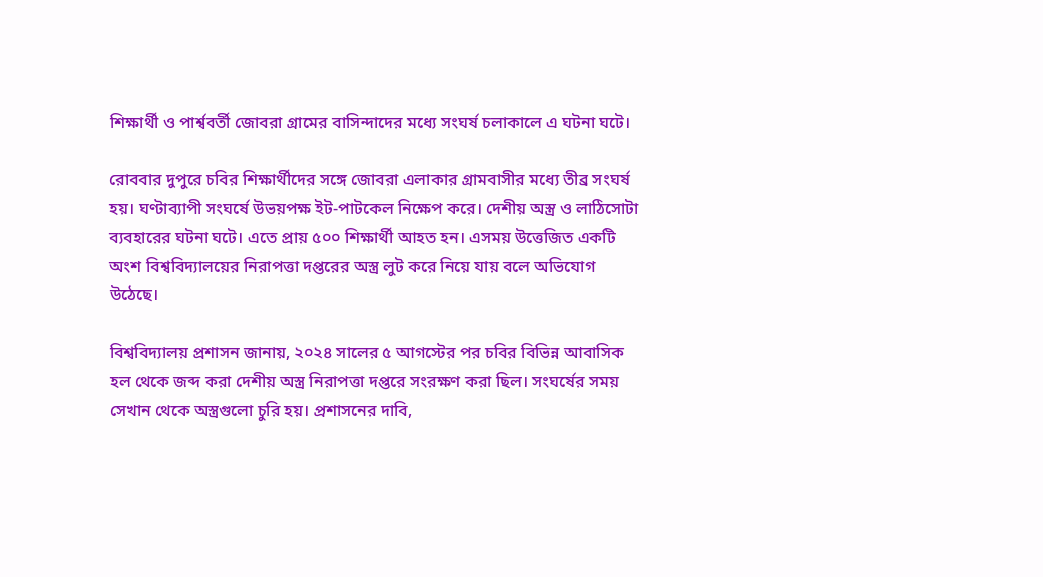শিক্ষার্থী ও পার্শ্ববর্তী জোবরা গ্রামের বাসিন্দাদের মধ্যে সংঘর্ষ চলাকালে এ ঘটনা ঘটে।

রোববার দুপুরে চবির শিক্ষার্থীদের সঙ্গে জোবরা এলাকার গ্রামবাসীর মধ্যে তীব্র সংঘর্ষ হয়। ঘণ্টাব্যাপী সংঘর্ষে উভয়পক্ষ ইট-পাটকেল নিক্ষেপ করে। দেশীয় অস্ত্র ও লাঠিসোটা ব্যবহারের ঘটনা ঘটে।‌ এতে প্রায় ৫০০ শিক্ষার্থী আহত হন। এসময় উত্তেজিত একটি অংশ বিশ্ববিদ্যালয়ের নিরাপত্তা দপ্তরের অস্ত্র লুট করে নিয়ে যায় বলে অভিযোগ উঠেছে।

বিশ্ববিদ্যালয় প্রশাসন জানায়, ২০২৪ সালের ৫ আগস্টের পর চবির বিভিন্ন আবাসিক হল থেকে জব্দ করা দেশীয় অস্ত্র নিরাপত্তা দপ্তরে সংরক্ষণ করা ছিল। সংঘর্ষের সময় সেখান থেকে অস্ত্রগুলো চুরি হয়। প্রশাসনের দাবি,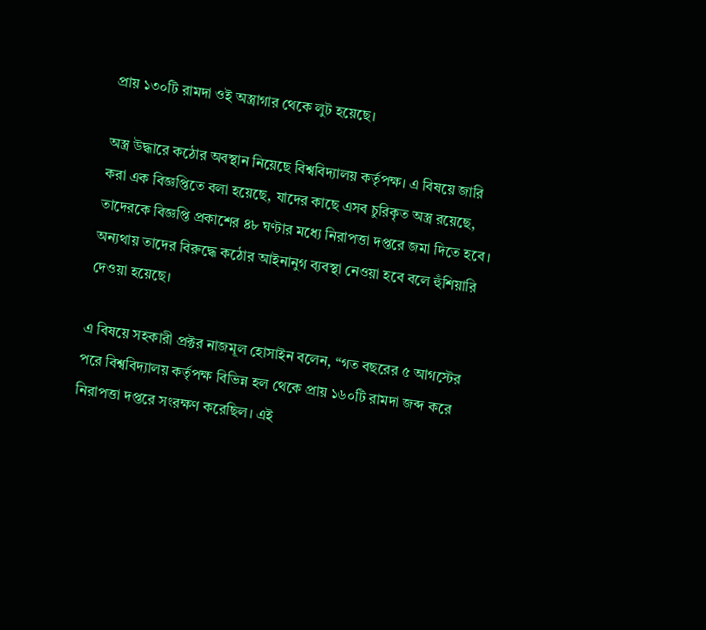প্রায় ১৩০টি রামদা ওই অস্ত্রাগার থেকে লুট হয়েছে।

অস্ত্র উদ্ধারে কঠোর অবস্থান নিয়েছে বিশ্ববিদ্যালয় কর্তৃপক্ষ। এ বিষয়ে জারি করা এক বিজ্ঞপ্তিতে বলা হয়েছে, যাদের কাছে এসব চুরিকৃত অস্ত্র রয়েছে, তাদেরকে বিজ্ঞপ্তি প্রকাশের ৪৮ ঘণ্টার মধ্যে নিরাপত্তা দপ্তরে জমা দিতে হবে। অন্যথায় তাদের বিরুদ্ধে কঠোর আইনানুগ ব্যবস্থা নেওয়া হবে বলে হুঁশিয়ারি দেওয়া হয়েছে।

এ বিষয়ে সহকারী প্রক্টর নাজমূল হোসাইন বলেন, “গত বছরের ৫ আগস্টের পরে বিশ্ববিদ্যালয় কর্তৃপক্ষ বিভিন্ন হল থেকে প্রায় ১৬০টি রামদা জব্দ করে নিরাপত্তা দপ্তরে সংরক্ষণ করেছিল। এই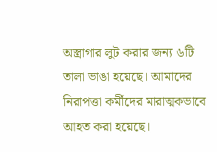অস্ত্রাগার লুট করার জন্য ৬টি তালা ভাঙা হয়েছে। আমাদের নিরাপত্তা কর্মীদের মারাত্মকভাবে আহত করা হয়েছে।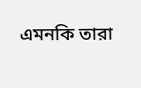এমনকি তারা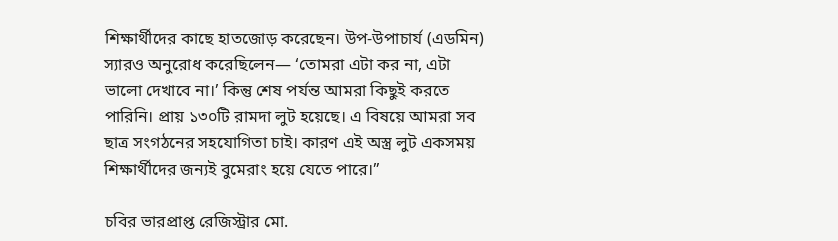শিক্ষার্থীদের কাছে হাতজোড় করেছেন। উপ-উপাচার্য (এডমিন) স্যারও অনুরোধ করেছিলেন— ‘তোমরা এটা কর না, এটা ভালো দেখাবে না।’ কিন্তু শেষ পর্যন্ত আমরা কিছুই করতে পারিনি। প্রায় ১৩০টি রামদা লুট হয়েছে। এ বিষয়ে আমরা সব ছাত্র সংগঠনের সহযোগিতা চাই। কারণ এই অস্ত্র লুট একসময় শিক্ষার্থীদের জন্যই বুমেরাং হয়ে যেতে পারে।”

চবির ভারপ্রাপ্ত রেজিস্ট্রার মো.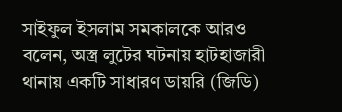সাইফুল ইসলাম সমকালকে আরও বলেন, অস্ত্র লুটের ঘটনায় হাটহাজারী থানায় একটি সাধারণ ডায়রি (জিডি)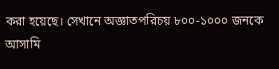করা হয়েছে। সেখানে অজ্ঞাতপরিচয় ৮০০-১০০০ জনকে আসামি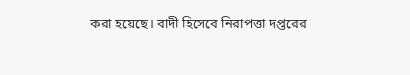করা হয়েছে। বাদী হিসেবে নিরাপত্তা দপ্তরের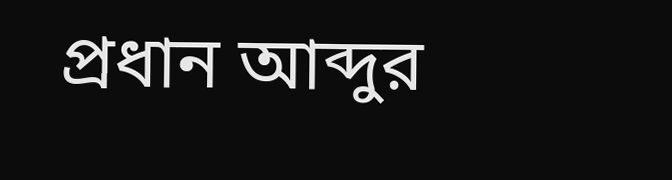প্রধান আব্দুর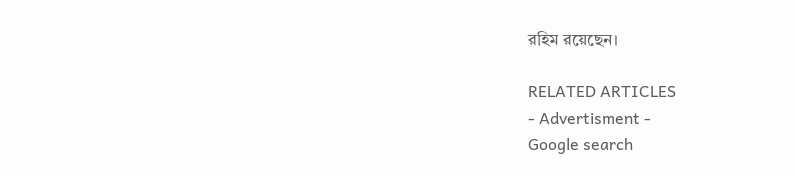রহিম রয়েছেন।

RELATED ARTICLES
- Advertisment -
Google search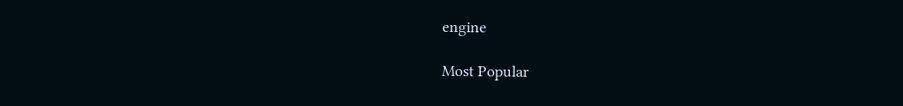engine

Most Popular